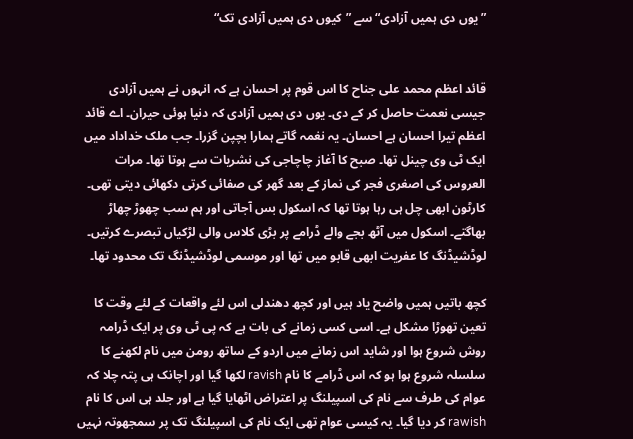”یوں دی ہمیں آزادی“ سے ”کیوں دی ہمیں آزادی تک“


قائد اعظم محمد علی جناح کا اس قوم پر احسان ہے کہ انہوں نے ہمیں آزادی جیسی نعمت حاصل کر کے دی۔ یوں دی ہمیں آزادی کہ دنیا ہوئی حیران۔ اے قائد اعظم تیرا احسان ہے احسان۔ یہ نغمہ گاتے ہمارا بچپن گزرا۔ جب ملک خداداد میں ایک ٹی وی چینل تھا۔ صبح کا آغاز چاچاجی کی نشریات سے ہوتا تھا۔ مرات العروس کی اصغری فجر کی نماز کے بعد گھر کی صفائی کرتی دکھائی دیتی تھی۔ کارٹون ابھی چل ہی رہا ہوتا تھا کہ اسکول بس آجاتی اور ہم سب چھوڑ چھاڑ بھاگتے۔ اسکول میں آٹھ بجے والے ڈرامے پر بڑی کلاس والی لڑکیاں تبصرے کرتیں۔ لوڈشیڈنگ کا عفریت ابھی قابو میں تھا اور موسمی لوڈشیڈنگ تک محدود تھا۔

کچھ باتیں ہمیں واضح یاد ہیں اور کچھ دھندلی اس لئے واقعات کے لئے وقت کا تعین تھوڑا مشکل ہے۔ اسی کسی زمانے کی بات ہے کہ پی ٹی وی پر ایک ڈرامہ روش شروع ہوا اور شاید اس زمانے میں اردو کے ساتھ رومن میں نام لکھنے کا سلسلہ شروع ہوا ہو کہ اس ڈرامے کا نام ravish لکھا گیا اور اچانک ہی پتہ چلا کہ عوام کی طرف سے نام کی اسپیلنگ پر اعتراض اٹھایا گیا ہے اور جلد ہی اس کا نام rawish کر دیا گیا۔ یہ کیسی عوام تھی ایک نام کی اسپیلنگ تک پر سمجھوتہ نہیں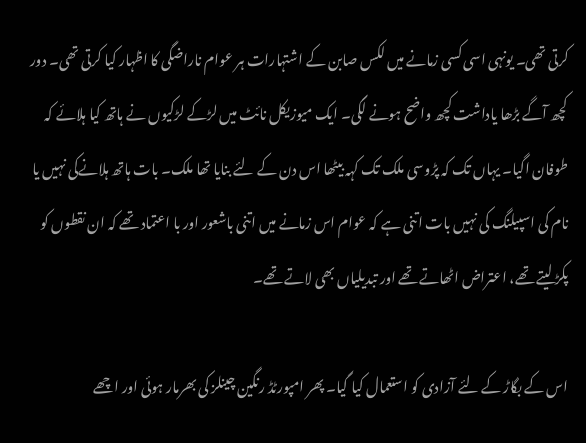کرتی تھی۔ یونہی اسی کسی زمانے میں لکس صابن کے اشتہارات ہر عوام ناراضگی کا اظہار کیا کرتی تھی۔ دور کچھ آگے بڑھا یاداشت کچھ واضح ہونے لگی۔ ایک میوزیکل نائٹ میں لڑکے لڑکیوں نے ہاتھ کیا ہلائے کہ طوفان اگیا۔ یہاں تک کہ پڑوسی ملک تک کہہ بیٹھا اس دن کے لئے بنایا تھا ملک۔ بات ہاتھ ہلانےکی نہیں یا نام کی اسپیلنگ کی نہیں بات اتنی ہے کہ عوام اس زمانے میں اتنی باشعور اور با اعتماد تھے کہ ان نقطوں کو پکڑ لیتے تھے، اعتراض اٹھاتے تھے اور تبدیلیاں بھی لاتے تھے۔

اس کے بگاڑ کے لئے آزادی کو استعمال کیا گیا۔ پھر امپورٹڈ رنگین چینلز کی بھرمار ہوئی اور اچھے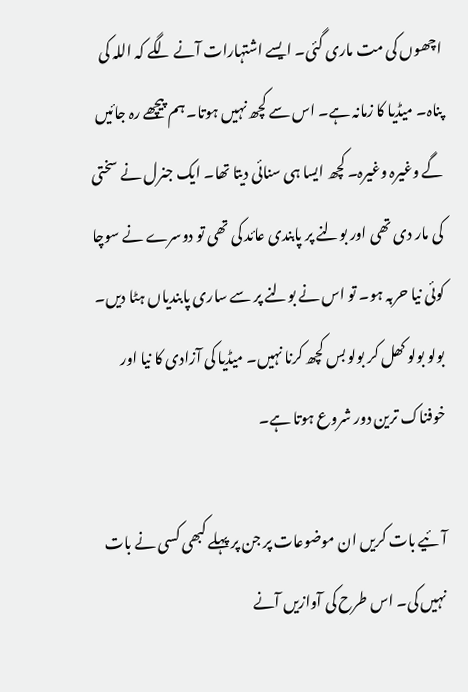اچھوں کی مت ماری گئی۔ ایسے اشتہارات آنے لگے کہ اللہ کی پناہ۔ میڈیا کا زمانہ ہے۔ اس سے کچھ نہیں ہوتا۔ ہم پیچھے رہ جائیں گے وغیرہ وغیرہ۔ کچھ ایسا ہی سنائی دیتا تھا۔ ایک جنرل نے سختی کی مار دی تھی اور بولنے پر پابندی عائد کی تھی تو دوسرے نے سوچا کوئی نیا حربہ ہو۔ تو اس نے بولنے پر سے ساری پابندیاں ہٹا دیں۔ بولو بولو کھل کر بولو بس کچھ کرنا نہیں۔ میڈیا کی آزادی کا نیا اور خوفناک ترین دور شروع ہوتا ہے۔

آئیے بات کریں ان موضوعات پر جن پر پہلے کبھی کسی نے بات نہیں کی۔ اس طرح کی آوازیں آنے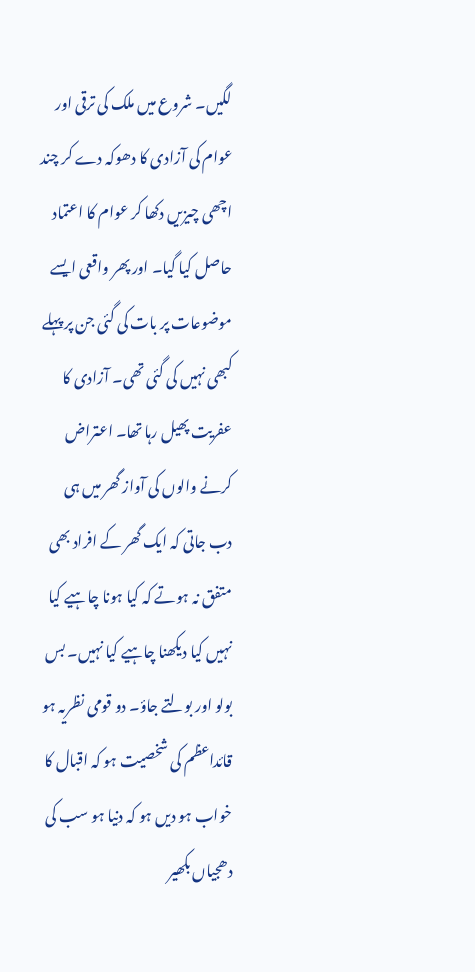لگیں۔ شروع میں ملک کی ترقی اور عوام کی آزادی کا دھوکہ دے کر چند اچھی چیزیں دکھا کر عوام کا اعتماد حاصل کیا گیا۔ اور پھر واقعی ایسے موضوعات پر بات کی گئی جن پر پہلے کبھی نہیں کی گئی تھی۔ آزادی کا عفریت پھیل رہا تھا۔ اعتراض کرنے والوں کی آواز گھر میں ہی دب جاتی کہ ایک گھر کے افراد بھی متفق نہ ہوتے کہ کیا ہونا چاہیے کیا نہیں کیا دیکھنا چاہیے کیا نہیں۔ بس بولو اور بولتے جاؤ۔ دو قومی نظریہ ہو قائداعظم کی شخصیت ہو کہ اقبال کا خواب ہو دیں ہو کہ دنیا ہو سب کی دھجیاں بکھیر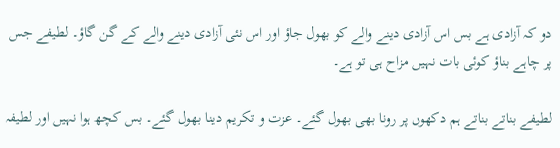دو کہ آزادی ہے بس اس آزادی دینے والے کو بھول جاؤ اور اس نئی آزادی دینے والے کے گن گاؤ۔ لطیفے جس پر چاہے بناؤ کوئی بات نہیں مزاح ہی تو ہے۔

لطیفے بناتے بناتے ہم دکھوں پر رونا بھی بھول گئے۔ عزت و تکریم دینا بھول گئے۔ بس کچھ ہوا نہیں اور لطیفہ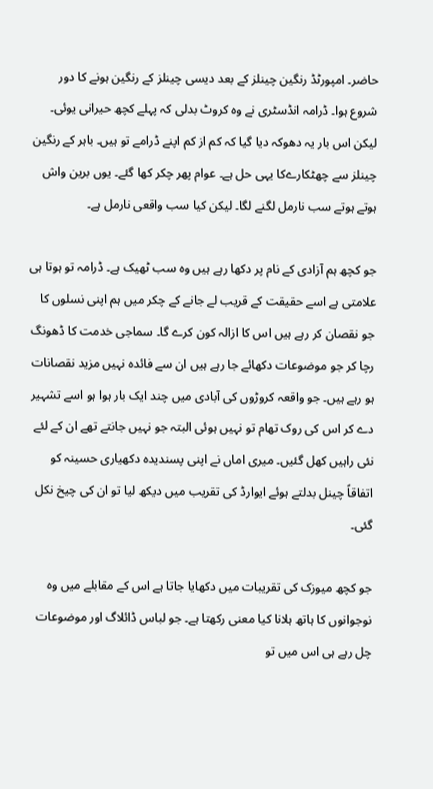حاضر۔ امپورٹڈ رنگین چینلز کے بعد دیسی چینلز کے رنگین ہونے کا دور شروع ہوا۔ ڈرامہ انڈسٹری نے وہ کروٹ بدلی کہ پہلے کچھ حیرانی یوئی۔ لیکن اس بار یہ دھوکہ دیا گیا کہ کم از کم اپنے ڈرامے تو ہیں۔ باہر کے رنگین چینلز سے چھٹکارےکا یہی حل ہے۔ عوام پھر چکر کھا گئے۔ یوں برین واش ہوتے ہوتے سب نارمل لگنے لگا۔ لیکن کیا سب واقعی نارمل ہے۔

جو کچھ ہم آزادی کے نام پر دکھا رہے ہیں وہ سب ٹھیک ہے۔ ڈرامہ تو ہوتا ہی علامتی ہے اسے حقیقت کے قریب لے جانے کے چکر میں ہم اپنی نسلوں کا جو نقصان کر رہے ہیں اس کا ازالہ کون کرے گا۔ سماجی خدمت کا ڈھونگ رچا کر جو موضوعات دکھائے جا رہے ہیں ان سے فائدہ نہیں مزید نقصانات ہو رہے ہیں۔ جو واقعہ کروڑوں کی آبادی میں چند ایک بار ہوا ہو اسے تشہیر دے کر اس کی روک تھام تو نہیں ہوئی البتہ جو نہیں جانتے تھے ان کے لئے نئی راہیں کھل گئیں۔ میری اماں نے اپنی پسندیدہ دکھیاری حسینہ کو اتفاقاً چینل بدلتے ہوئے ایوارڈ کی تقریب میں دیکھ لیا تو ان کی چیخ نکل گئی۔

جو کچھ میوزک کی تقریبات میں دکھایا جاتا ہے اس کے مقابلے میں وہ نوجوانوں کا ہاتھ ہلانا کیا معنی رکھتا ہے۔ جو لباس ڈائلاگ اور موضوعات چل رہے ہی اس میں تو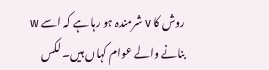روش کا v شرمندہ ہو رہا ہے کہ اسے w بنانے والے عوام کہاں ہیں۔ لکس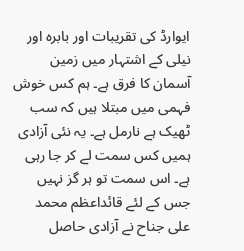ایوارڈ کی تقریبات اور بابرہ اور نیلی کے اشتہار میں زمین آسمان کا فرق ہے۔ ہم کس خوش فہمی میں مبتلا ہیں کہ سب ٹھیک ہے نارمل ہے۔ یہ نئی آزادی ہمیں کس سمت لے کر جا رہی ہے۔ اس سمت تو ہر گز نہیں جس کے لئے قائداعظم محمد علی جناح نے آزادی حاصل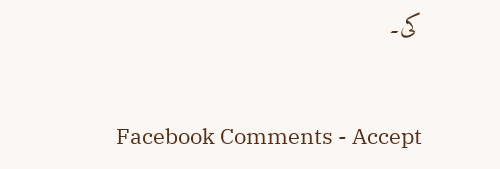کی۔


Facebook Comments - Accept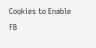Cookies to Enable FB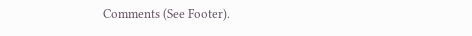Comments (See Footer).